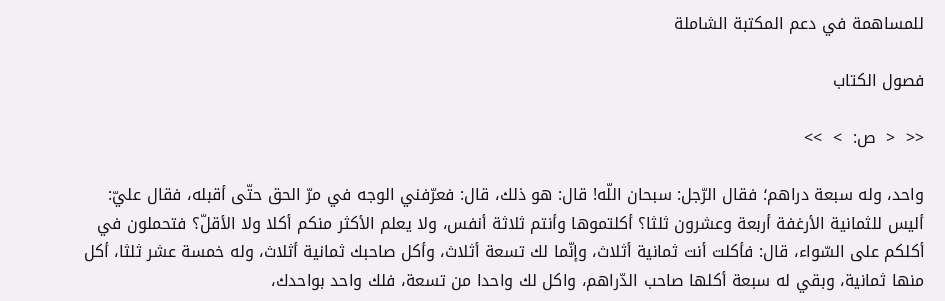للمساهمة في دعم المكتبة الشاملة

فصول الكتاب

<<  <  ص:  >  >>

واحد، وله سبعة دراهم؛ فقال الرّجل: سبحان اللّه! قال: هو ذلك، قال: فعرّفني الوجه في مرّ الحق حتّى أقبله، فقال عليّ: أليس للثمانية الأرغفة أربعة وعشرون ثلثا؟ أكلتموها وأنتم ثلاثة أنفس، ولا يعلم الأكثر منكم أكلا ولا الأقلّ؟ فتحملون في أكلكم على السّواء، قال: فأكلت أنت ثمانية أثلاث، وإنّما لك تسعة أثلاث، وأكل صاحبك ثمانية أثلاث، وله خمسة عشر ثلثا، أكل منها ثمانية، وبقي له سبعة أكلها صاحب الدّراهم، واكل لك واحدا من تسعة، فلك واحد بواحدك،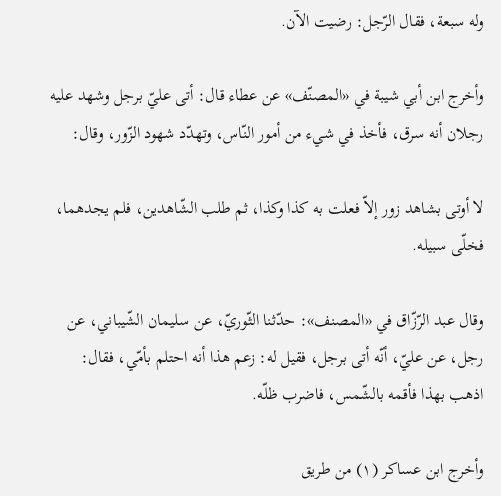وله سبعة، فقال الرّجل: رضيت الآن.

وأخرج ابن أبي شيبة في «المصنّف» عن عطاء قال: أتى عليّ برجل وشهد عليه رجلان أنه سرق، فأخذ في شيء من أمور النّاس، وتهدّد شهود الزّور، وقال:

لا أوتى بشاهد زور إلاّ فعلت به كذا وكذا، ثم طلب الشّاهدين، فلم يجدهما، فخلّى سبيله.

وقال عبد الرّزّاق في «المصنف»: حدّثنا الثّوريّ، عن سليمان الشّيباني، عن رجل، عن عليّ، أنّه أتى برجل، فقيل له: زعم هذا أنه احتلم بأمّي، فقال: اذهب بهذا فأقمه بالشّمس، فاضرب ظلّه.

وأخرج ابن عساكر (١) من طريق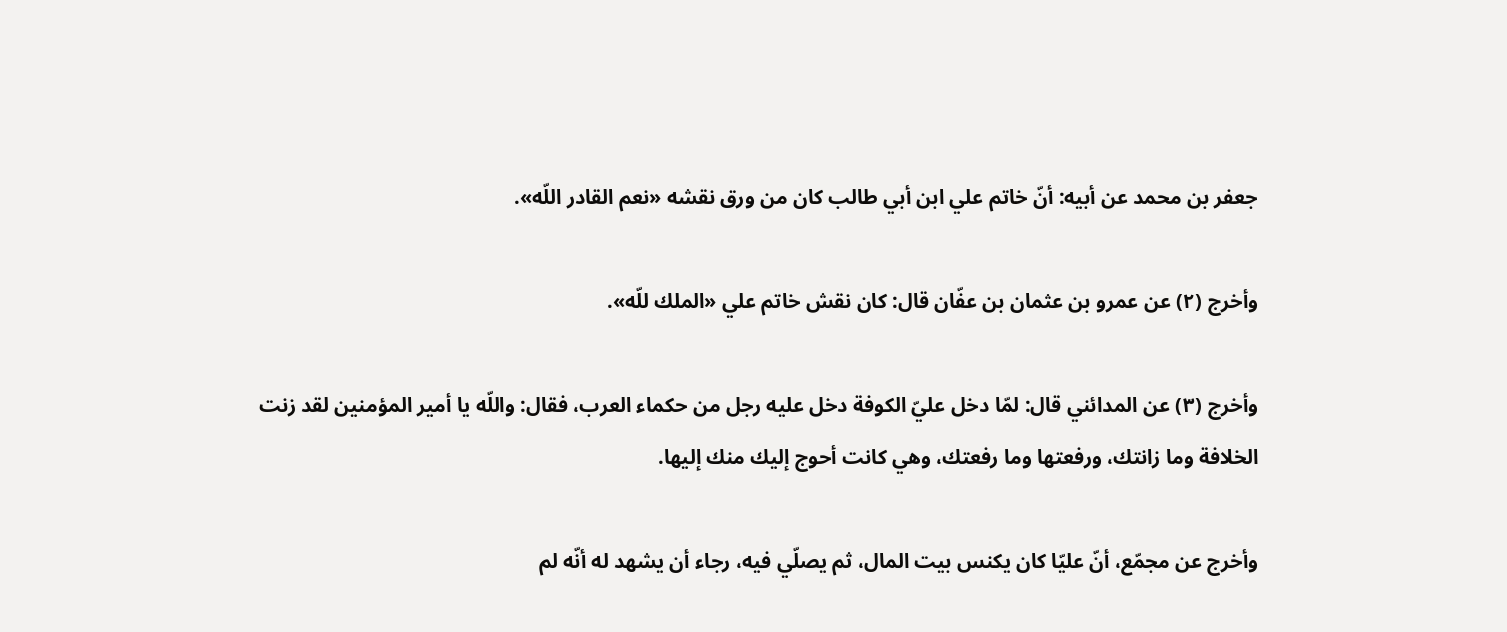جعفر بن محمد عن أبيه: أنّ خاتم علي ابن أبي طالب كان من ورق نقشه «نعم القادر اللّه».

وأخرج (٢) عن عمرو بن عثمان بن عفّان قال: كان نقش خاتم علي «الملك للّه».

وأخرج (٣) عن المدائني قال: لمّا دخل عليّ الكوفة دخل عليه رجل من حكماء العرب، فقال: واللّه يا أمير المؤمنين لقد زنت الخلافة وما زانتك، ورفعتها وما رفعتك، وهي كانت أحوج إليك منك إليها.

وأخرج عن مجمّع، أنّ عليّا كان يكنس بيت المال، ثم يصلّي فيه، رجاء أن يشهد له أنّه لم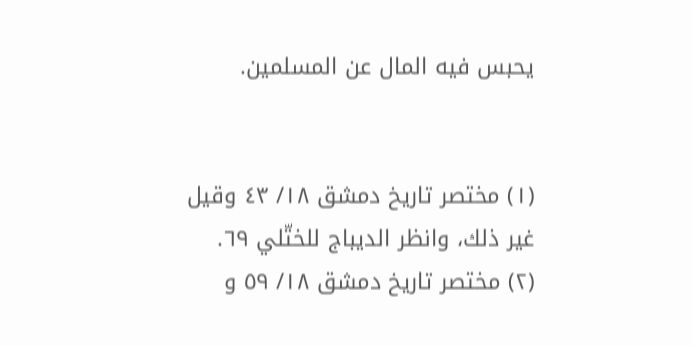يحبس فيه المال عن المسلمين.


(١) مختصر تاريخ دمشق ١٨/ ٤٣ وقيل غير ذلك، وانظر الديباج للختّلي ٦٩.
(٢) مختصر تاريخ دمشق ١٨/ ٥٩ و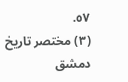٥٧.
(٣) مختصر تاريخ دمشق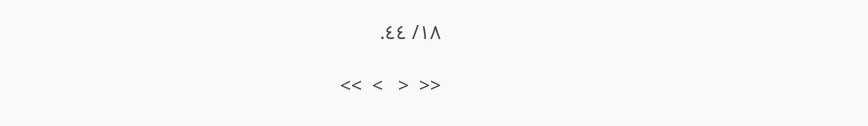١٨/ ٤٤.

<<  <   >  >>